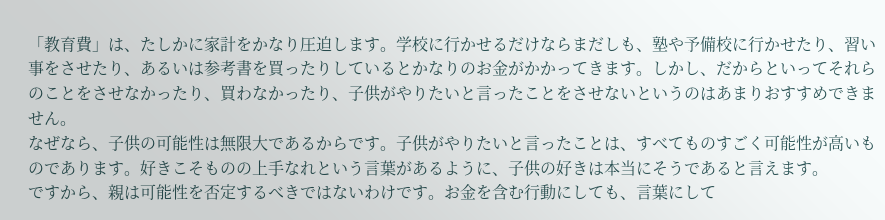「教育費」は、たしかに家計をかなり圧迫します。学校に行かせるだけならまだしも、塾や予備校に行かせたり、習い事をさせたり、あるいは参考書を買ったりしているとかなりのお金がかかってきます。しかし、だからといってそれらのことをさせなかったり、買わなかったり、子供がやりたいと言ったことをさせないというのはあまりおすすめできません。
なぜなら、子供の可能性は無限大であるからです。子供がやりたいと言ったことは、すべてものすごく可能性が高いものであります。好きこそものの上手なれという言葉があるように、子供の好きは本当にそうであると言えます。
ですから、親は可能性を否定するべきではないわけです。お金を含む行動にしても、言葉にして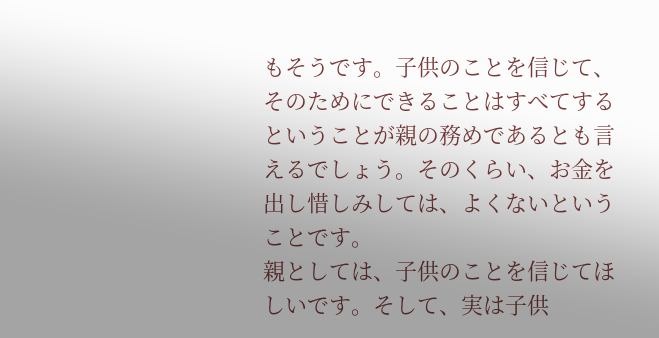もそうです。子供のことを信じて、そのためにできることはすべてするということが親の務めであるとも言えるでしょう。そのくらい、お金を出し惜しみしては、よくないということです。
親としては、子供のことを信じてほしいです。そして、実は子供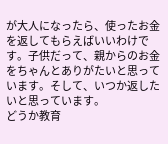が大人になったら、使ったお金を返してもらえばいいわけです。子供だって、親からのお金をちゃんとありがたいと思っています。そして、いつか返したいと思っています。
どうか教育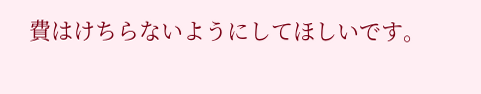費はけちらないようにしてほしいです。